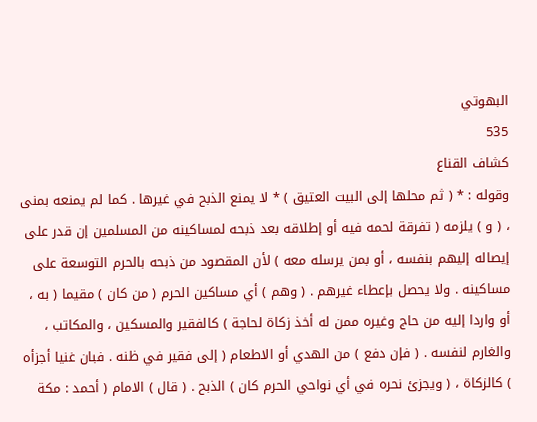البهوتي
535
كشاف القناع
وقوله : * ( ثم محلها إلى البيت العتيق ) * لا يمنع الذبح في غيرها . كما لم يمنعه بمنى ، ( و ) يلزمه ( تفرقة لحمه فيه أو إطلاقه بعد ذبحه لمساكينه من المسلمين إن قدر على إيصاله إليهم بنفسه ، أو بمن يرسله معه ) لأن المقصود من ذبحه بالحرم التوسعة على مساكينه . ولا يحصل بإعطاء غيرهم . ( وهم ) أي مساكين الحرم ( من كان ) مقيما ( به ، أو واردا إليه من حاج وغيره ممن له أخذ زكاة لحاجة ) كالفقير والمسكين ، والمكاتب ، والغارم لنفسه . ( فإن دفع ) من الهدي أو الاطعام ( إلى فقير في ظنه . فبان غنيا أجزأه ) كالزكاة ، ( ويجزئ نحره في أي نواحي الحرم كان ) الذبح . ( قال ) الامام ( أحمد : مكة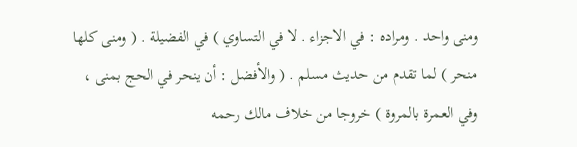ومنى واحد . ومراده : في الاجزاء . لا في التساوي ) في الفضيلة . ( ومنى كلها منحر ) لما تقدم من حديث مسلم . ( والأفضل : أن ينحر في الحج بمنى ، وفي العمرة بالمروة ) خروجا من خلاف مالك رحمه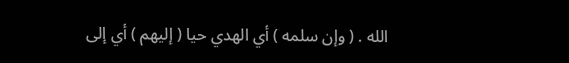الله . ( وإن سلمه ) أي الهدي حيا ( إليهم ) أي إلى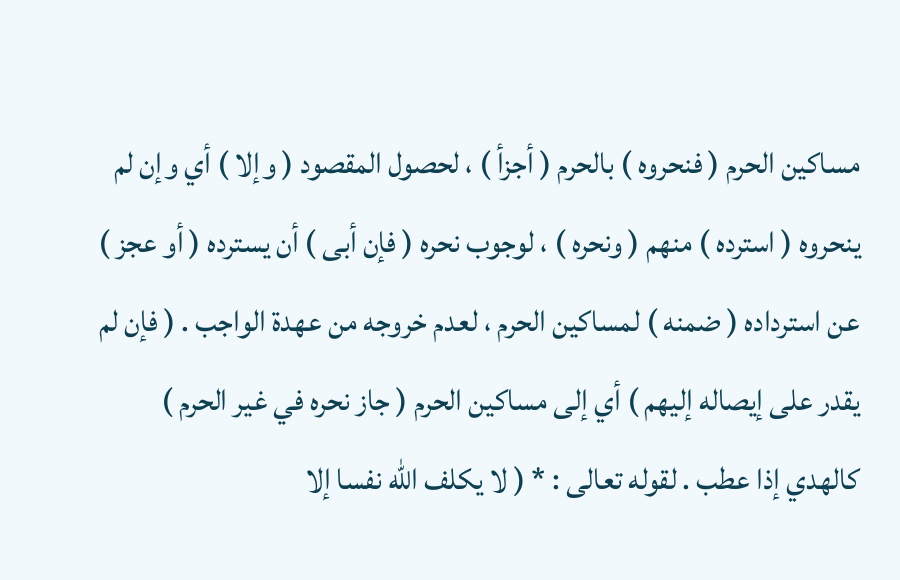مساكين الحرم ( فنحروه ) بالحرم ( أجزأ ) ، لحصول المقصود ( وإلا ) أي وإن لم ينحروه ( استرده ) منهم ( ونحره ) ، لوجوب نحره ( فإن أبى ) أن يسترده ( أو عجز ) عن استرداده ( ضمنه ) لمساكين الحرم ، لعدم خروجه من عهدة الواجب . ( فإن لم يقدر على إيصاله إليهم ) أي إلى مساكين الحرم ( جاز نحره في غير الحرم ) كالهدي إذا عطب . لقوله تعالى : * ( لا يكلف الله نفسا إلا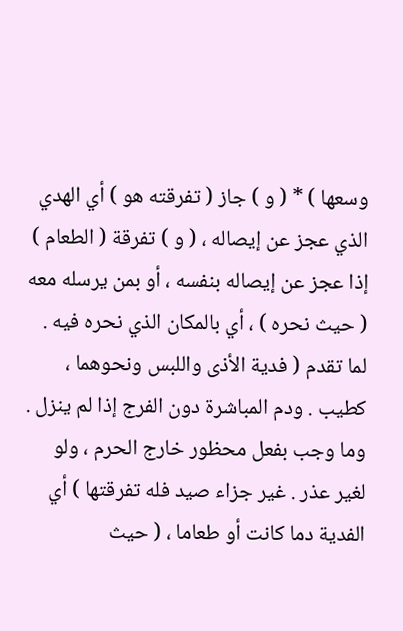وسعها ) * ( و ) جاز ( تفرقته هو ) أي الهدي الذي عجز عن إيصاله ، ( و ) تفرقة ( الطعام ) إذا عجز عن إيصاله بنفسه ، أو بمن يرسله معه ( حيث نحره ) ، أي بالمكان الذي نحره فيه . لما تقدم ( فدية الأذى واللبس ونحوهما ، كطيب . ودم المباشرة دون الفرج إذا لم ينزل . وما وجب بفعل محظور خارج الحرم ، ولو لغير عذر . غير جزاء صيد فله تفرقتها ) أي الفدية دما كانت أو طعاما ، ( حيث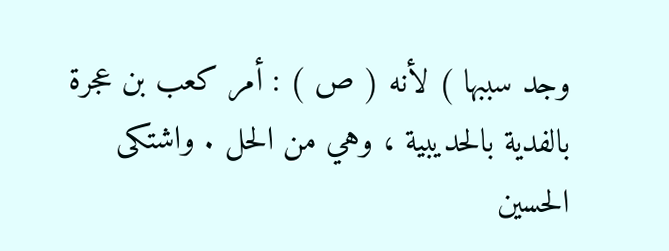وجد سببها ) لأنه ( ص ) : أمر كعب بن عجرة بالفدية بالحديبية ، وهي من الحل . واشتكى الحسين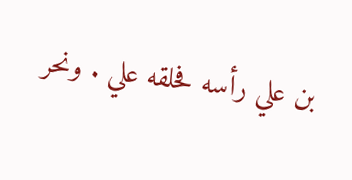بن علي رأسه فحلقه علي . ونحر